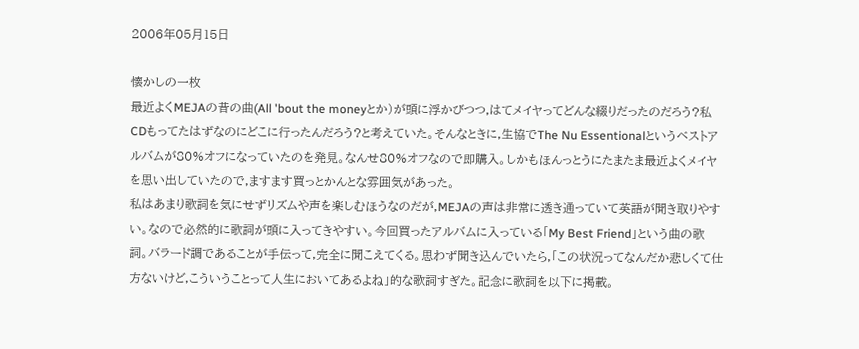2006年05月15日

懐かしの一枚
最近よくMEJAの昔の曲(All 'bout the moneyとか)が頭に浮かびつつ,はてメイヤってどんな綴りだったのだろう?私CDもってたはずなのにどこに行ったんだろう?と考えていた。そんなときに,生協でThe Nu Essentionalというベストアルバムが80%オフになっていたのを発見。なんせ80%オフなので即購入。しかもほんっとうにたまたま最近よくメイヤを思い出していたので,ますます買っとかんとな雰囲気があった。
私はあまり歌詞を気にせずリズムや声を楽しむほうなのだが,MEJAの声は非常に透き通っていて英語が聞き取りやすい。なので必然的に歌詞が頭に入ってきやすい。今回買ったアルバムに入っている「My Best Friend」という曲の歌詞。バラード調であることが手伝って,完全に聞こえてくる。思わず聞き込んでいたら,「この状況ってなんだか悲しくて仕方ないけど,こういうことって人生においてあるよね」的な歌詞すぎた。記念に歌詞を以下に掲載。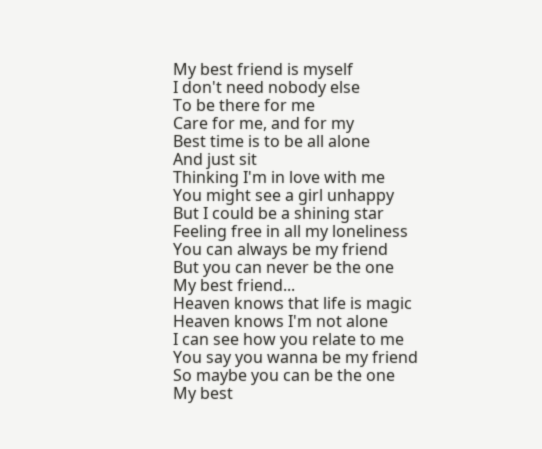My best friend is myself
I don't need nobody else
To be there for me
Care for me, and for my
Best time is to be all alone
And just sit
Thinking I'm in love with me
You might see a girl unhappy
But I could be a shining star
Feeling free in all my loneliness
You can always be my friend
But you can never be the one
My best friend...
Heaven knows that life is magic
Heaven knows I'm not alone
I can see how you relate to me
You say you wanna be my friend
So maybe you can be the one
My best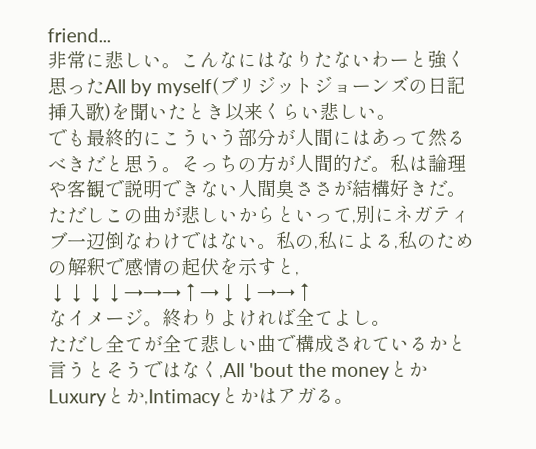friend...
非常に悲しい。こんなにはなりたないわーと強く思ったAll by myself(ブリジットジョーンズの日記挿入歌)を聞いたとき以来くらい悲しい。
でも最終的にこういう部分が人間にはあって然るべきだと思う。そっちの方が人間的だ。私は論理や客観で説明できない人間臭ささが結構好きだ。ただしこの曲が悲しいからといって,別にネガティブ一辺倒なわけではない。私の,私による,私のための解釈で感情の起伏を示すと,
↓↓↓↓→→→↑→↓↓→→↑
なイメージ。終わりよければ全てよし。
ただし全てが全て悲しい曲で構成されているかと言うとそうではなく,All 'bout the moneyとかLuxuryとか,Intimacyとかはアガる。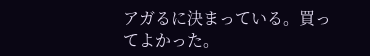アガるに決まっている。買ってよかった。